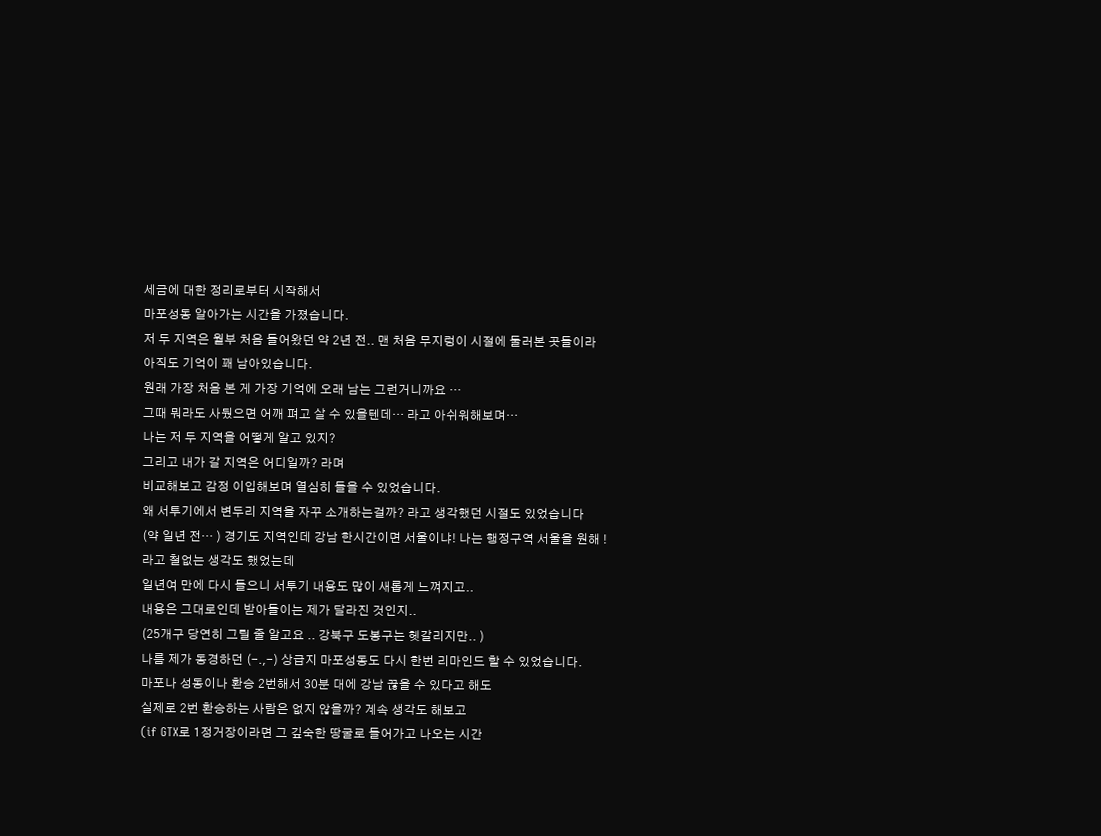세금에 대한 정리로부터 시작해서
마포성동 알아가는 시간을 가졌습니다.
저 두 지역은 월부 처음 들어왔던 약 2년 전.. 맨 처음 무지렁이 시절에 둘러본 곳들이라
아직도 기억이 꽤 남아있습니다.
원래 가장 처음 본 게 가장 기억에 오래 남는 그런거니까요 …
그때 뭐라도 사뒀으면 어깨 펴고 살 수 있을텐데… 라고 아쉬워해보며…
나는 저 두 지역을 어떻게 알고 있지?
그리고 내가 갈 지역은 어디일까? 라며
비교해보고 감정 이입해보며 열심히 들을 수 있었습니다.
왜 서투기에서 변두리 지역을 자꾸 소개하는걸까? 라고 생각했던 시절도 있었습니다
(약 일년 전… ) 경기도 지역인데 강남 한시간이면 서울이냐! 나는 행정구역 서울을 원해 !
라고 철없는 생각도 했었는데
일년여 만에 다시 들으니 서투기 내용도 많이 새롭게 느껴지고..
내용은 그대로인데 받아들이는 제가 달라진 것인지..
(25개구 당연히 그릴 줄 알고요 .. 강북구 도봉구는 헷갈리지만.. )
나름 제가 동경하던 (-.,-) 상급지 마포성동도 다시 한번 리마인드 할 수 있었습니다.
마포나 성동이나 환승 2번해서 30분 대에 강남 끊을 수 있다고 해도
실제로 2번 환승하는 사람은 없지 않을까? 계속 생각도 해보고
(if GTX로 1정거장이라면 그 깊숙한 땅굴로 들어가고 나오는 시간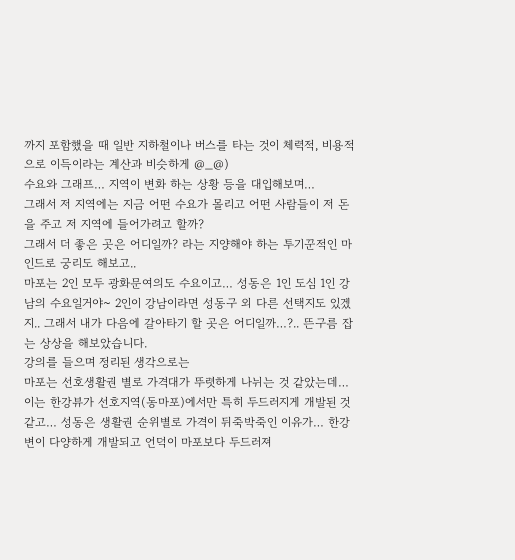까지 포함했을 때 일반 지하철이나 버스를 타는 것이 체력적, 비용적으로 이득이라는 계산과 비슷하게 @_@)
수요와 그래프… 지역이 변화 하는 상황 등을 대입해보며…
그래서 저 지역에는 지금 어떤 수요가 몰리고 어떤 사람들이 저 돈을 주고 저 지역에 들어가려고 할까?
그래서 더 좋은 곳은 어디일까? 라는 지양해야 하는 투기꾼적인 마인드로 궁리도 해보고..
마포는 2인 모두 광화문여의도 수요이고… 성동은 1인 도심 1인 강남의 수요일거야~ 2인이 강남이라면 성동구 외 다른 선택지도 있겠지.. 그래서 내가 다음에 갈아타기 할 곳은 어디일까…?.. 뜬구름 잡는 상상을 해보았습니다.
강의를 들으며 정리된 생각으로는
마포는 선호생활권 별로 가격대가 뚜렷하게 나뉘는 것 같았는데… 이는 한강뷰가 선호지역(동마포)에서만 특히 두드러지게 개발된 것 같고… 성동은 생활권 순위별로 가격이 뒤죽박죽인 이유가… 한강변이 다양하게 개발되고 언덕이 마포보다 두드러져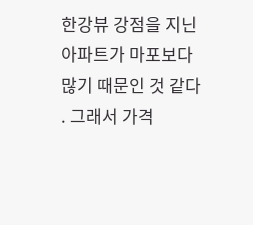한강뷰 강점을 지닌 아파트가 마포보다 많기 때문인 것 같다 . 그래서 가격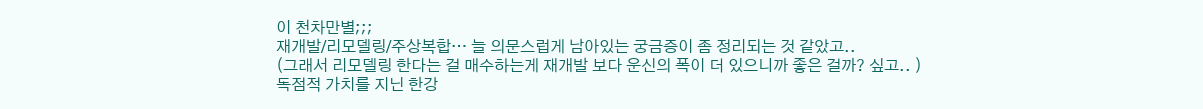이 천차만별;;;
재개발/리모델링/주상복합… 늘 의문스럽게 남아있는 궁금증이 좀 정리되는 것 같았고..
(그래서 리모델링 한다는 걸 매수하는게 재개발 보다 운신의 폭이 더 있으니까 좋은 걸까? 싶고.. )
독점적 가치를 지닌 한강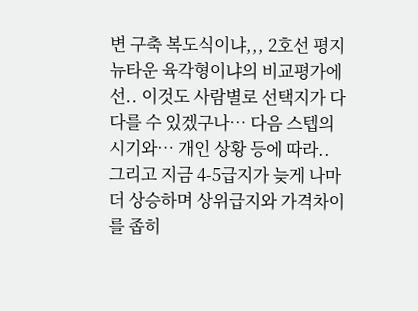변 구축 복도식이냐,,, 2호선 평지 뉴타운 육각형이냐의 비교평가에선.. 이것도 사람별로 선택지가 다 다를 수 있겠구나… 다음 스텝의 시기와… 개인 상황 등에 따라..
그리고 지금 4-5급지가 늦게 나마 더 상승하며 상위급지와 가격차이를 좁히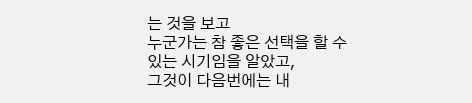는 것을 보고
누군가는 참 좋은 선택을 할 수 있는 시기임을 알았고,
그것이 다음번에는 내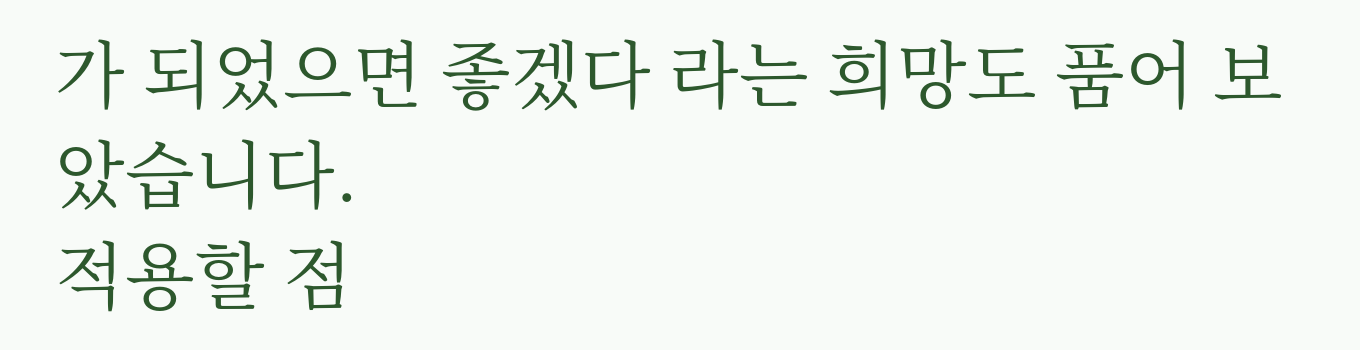가 되었으면 좋겠다 라는 희망도 품어 보았습니다.
적용할 점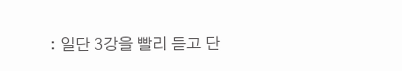: 일단 3강을 빨리 듣고 단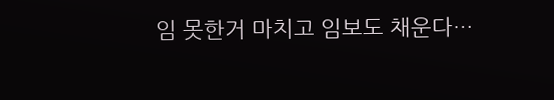임 못한거 마치고 임보도 채운다…